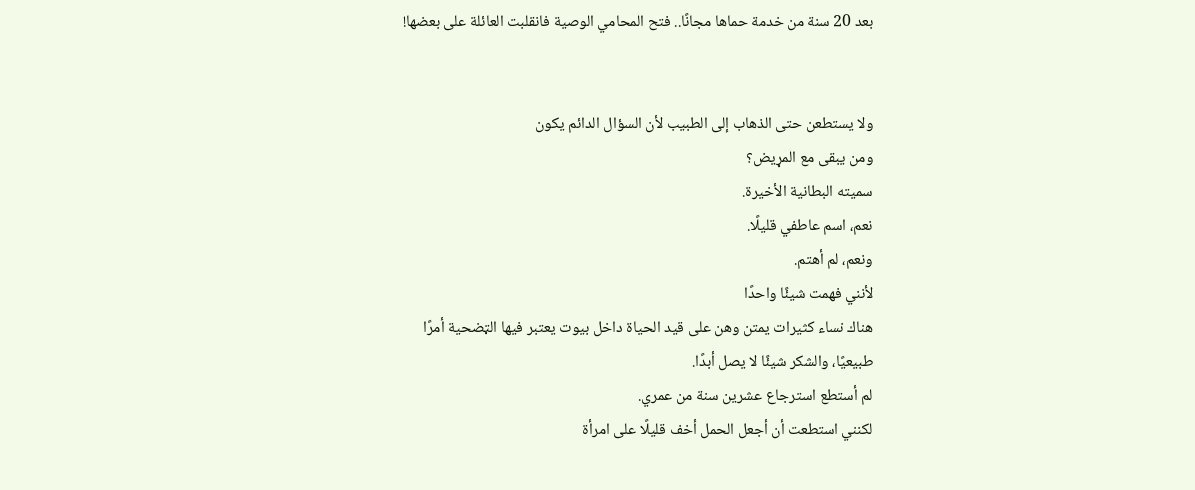بعد 20 سنة من خدمة حماها مجانًا.. فتح المحامي الوصية فانقلبت العائلة على بعضها!


ولا يستطعن حتى الذهاب إلى الطبيب لأن السؤال الدائم يكون
ومن يبقى مع المړيض؟
سميته البطانية الأخيرة.
نعم، اسم عاطفي قليلًا.
ونعم، لم أهتم.
لأنني فهمت شيئًا واحدًا
هناك نساء كثيرات يمتن وهن على قيد الحياة داخل بيوت يعتبر فيها الټضحية أمرًا طبيعيًا، والشكر شيئًا لا يصل أبدًا.
لم أستطع استرجاع عشرين سنة من عمري.
لكنني استطعت أن أجعل الحمل أخف قليلًا على امرأة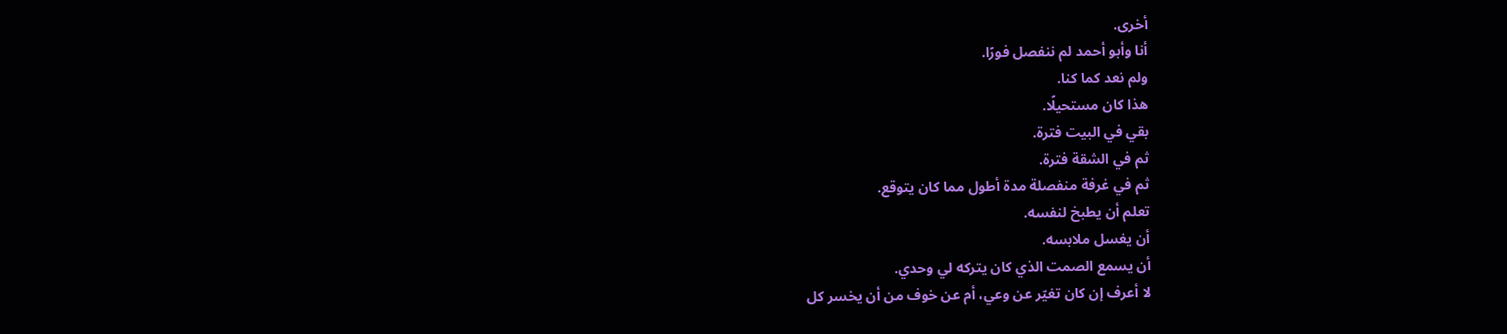أخرى.
أنا وأبو أحمد لم ننفصل فورًا.
ولم نعد كما كنا.
هذا كان مستحيلًا.
بقي في البيت فترة.
ثم في الشقة فترة.
ثم في غرفة منفصلة مدة أطول مما كان يتوقع.
تعلم أن يطبخ لنفسه.
أن يغسل ملابسه.
أن يسمع الصمت الذي كان يتركه لي وحدي.
لا أعرف إن كان تغيّر عن وعي، أم عن خوف من أن يخسر كل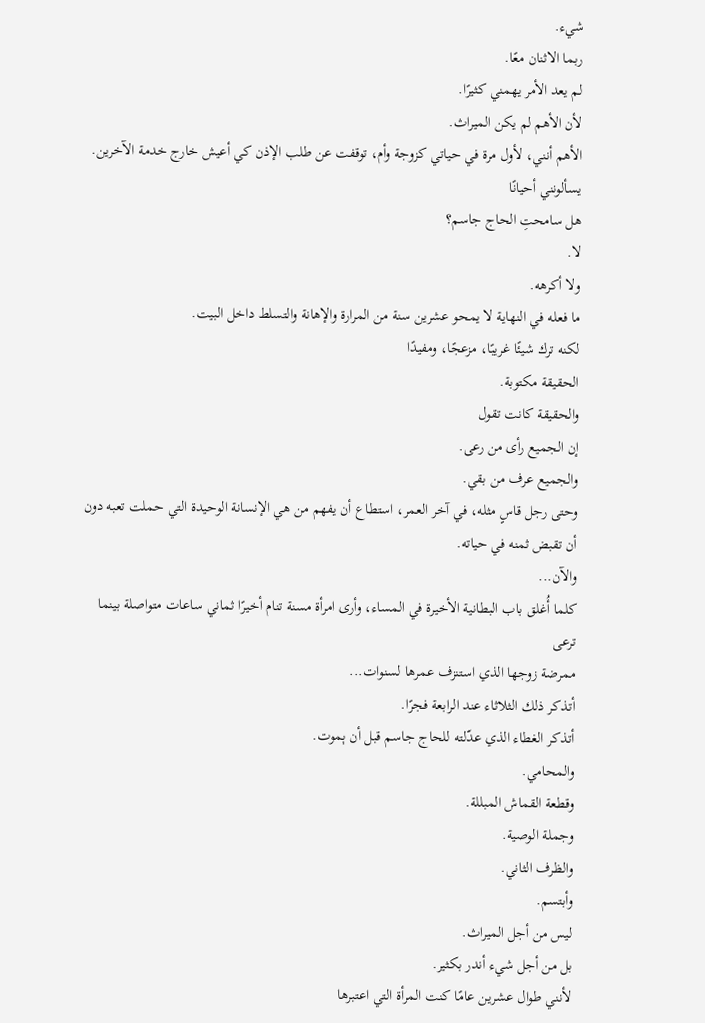شيء.
ربما الاثنان معًا.
لم يعد الأمر يهمني كثيرًا.
لأن الأهم لم يكن الميراث.
الأهم أنني، لأول مرة في حياتي كزوجة وأم، توقفت عن طلب الإذن كي أعيش خارج خدمة الآخرين.
يسألونني أحيانًا
هل سامحتِ الحاج جاسم؟
لا.
ولا أكرهه.
ما فعله في النهاية لا يمحو عشرين سنة من المرارة والإهانة والتسلط داخل البيت.
لكنه ترك شيئًا غريبًا، مزعجًا، ومفيدًا
الحقيقة مكتوبة.
والحقيقة كانت تقول
إن الجميع رأى من رعى.
والجميع عرف من بقي.
وحتى رجل قاسٍ مثله، في آخر العمر، استطاع أن يفهم من هي الإنسانة الوحيدة التي حملت تعبه دون أن تقبض ثمنه في حياته.
والآن...
كلما أُغلق باب البطانية الأخيرة في المساء، وأرى امرأة مسنة تنام أخيرًا ثماني ساعات متواصلة بينما ترعى
ممرضة زوجها الذي استنزف عمرها لسنوات...
أتذكر ذلك الثلاثاء عند الرابعة فجرًا.
أتذكر الغطاء الذي عدّلته للحاج جاسم قبل أن ېموت.
والمحامي.
وقطعة القماش المبللة.
وجملة الوصية.
والظرف الثاني.
وأبتسم.
ليس من أجل الميراث.
بل من أجل شيء أندر بكثير.
لأنني طوال عشرين عامًا كنت المرأة التي اعتبرها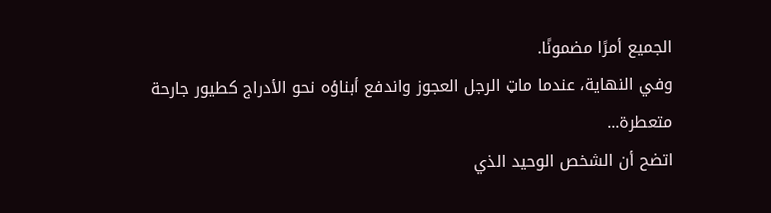الجميع أمرًا مضمونًا.
وفي النهاية، عندما ماټ الرجل العجوز واندفع أبناؤه نحو الأدراج كطيور جارحة متعطرة...
اتضح أن الشخص الوحيد الذي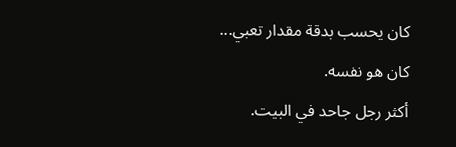كان يحسب بدقة مقدار تعبي...
كان هو نفسه.
أكثر رجل جاحد في البيت.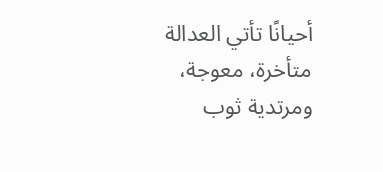أحيانًا تأتي العدالة متأخرة، معوجة، ومرتدية ثوب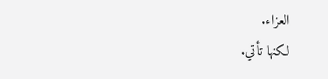العزاء.
لكنها تأتي.